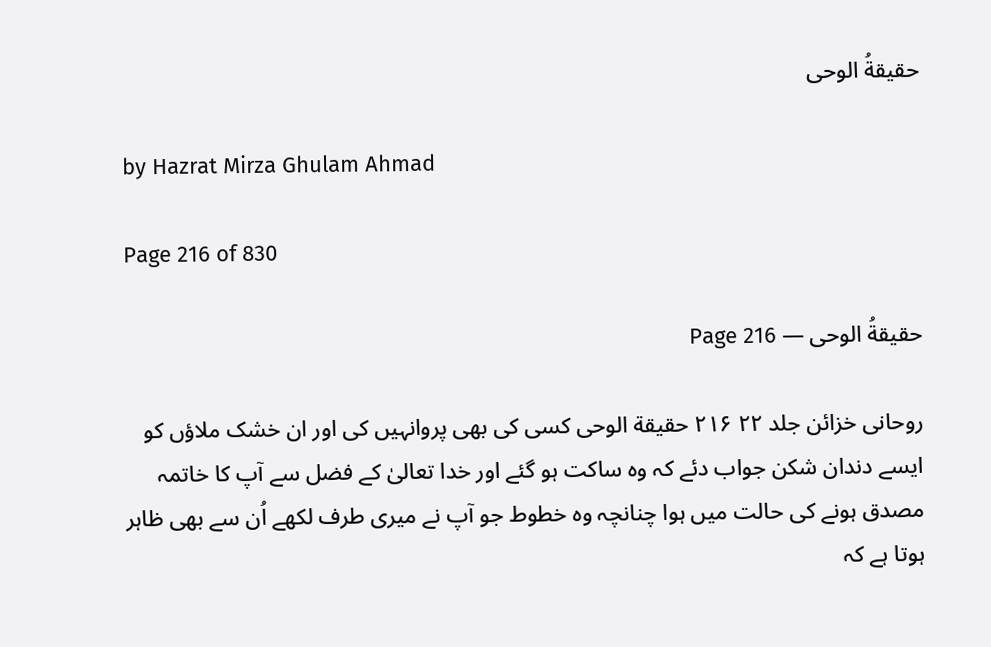حقیقةُ الوحی

by Hazrat Mirza Ghulam Ahmad

Page 216 of 830

حقیقةُ الوحی — Page 216

روحانی خزائن جلد ۲۲ ۲۱۶ حقيقة الوحى کسی کی بھی پروانہیں کی اور ان خشک ملاؤں کو ایسے دندان شکن جواب دئے کہ وہ ساکت ہو گئے اور خدا تعالیٰ کے فضل سے آپ کا خاتمہ مصدق ہونے کی حالت میں ہوا چنانچہ وہ خطوط جو آپ نے میری طرف لکھے اُن سے بھی ظاہر ہوتا ہے کہ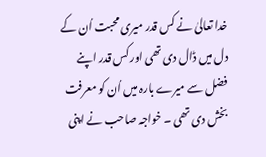خدا تعالیٰ نے کس قدر میری محبت اُن کے دل میں ڈال دی تھی اور کس قدر اپنے فضل سے میرے بارہ میں اُن کو معرفت بخش دی تھی ۔ خواجہ صاحب نے اپنی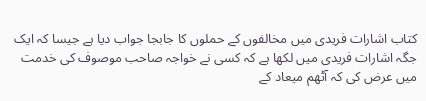کتاب اشارات فریدی میں مخالفوں کے حملوں کا جابجا جواب دیا ہے جیسا کہ ایک جگہ اشارات فریدی میں لکھا ہے کہ کسی نے خواجہ صاحب موصوف کی خدمت میں عرض کی کہ آٹھم میعاد کے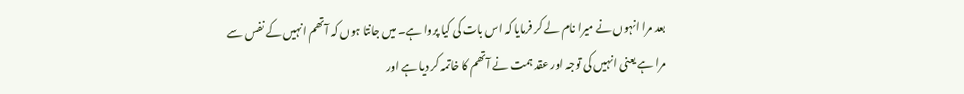بعد مرا انہوں نے میرا نام لے کر فرمایا کہ اس بات کی کیا پروا ہے۔ میں جانتا ہوں کہ آتھم انہیں کے نفس سے مرا ہے یعنی انہیں کی توجہ اور عقد ہمت نے آتھم کا خاتمہ کر دیا ہے اور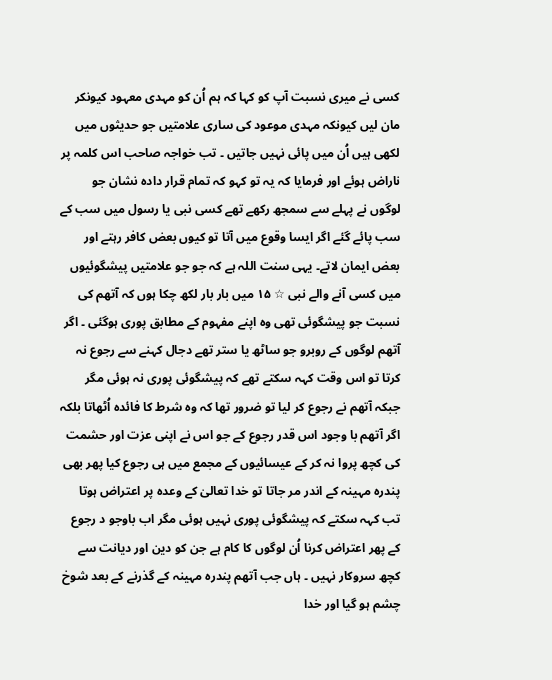کسی نے میری نسبت آپ کو کہا کہ ہم اُن کو مہدی معہود کیونکر مان لیں کیونکہ مہدی موعود کی ساری علامتیں جو حدیثوں میں لکھی ہیں اُن میں پائی نہیں جاتیں ۔ تب خواجہ صاحب اس کلمہ پر ناراض ہوئے اور فرمایا کہ یہ تو کہو کہ تمام قرار داده نشان جو لوگوں نے پہلے سے سمجھ رکھے تھے کسی نبی یا رسول میں سب کے سب پائے گئے اگر ایسا وقوع میں آتا تو کیوں بعض کافر رہتے اور بعض ایمان لاتے۔ یہی سنت اللہ ہے کہ جو جو علامتیں پیشگوئیوں میں کسی آنے والے نبی ☆ ۱۵ میں بار بار لکھ چکا ہوں کہ آتھم کی نسبت جو پیشگوئی تھی وہ اپنے مفہوم کے مطابق پوری ہوگئی ۔ اگر آتھم لوگوں کے روبرو جو ساٹھ یا ستر تھے دجال کہنے سے رجوع نہ کرتا تو اس وقت کہہ سکتے تھے کہ پیشگوئی پوری نہ ہوئی مگر جبکہ آتھم نے رجوع کر لیا تو ضرور تھا کہ وہ شرط کا فائدہ اُٹھاتا بلکہ اگر آتھم با وجود اس قدر رجوع کے جو اس نے اپنی عزت اور حشمت کی کچھ پروا نہ کر کے عیسائیوں کے مجمع میں ہی رجوع کیا پھر بھی پندرہ مہینہ کے اندر مر جاتا تو خدا تعالیٰ کے وعدہ پر اعتراض ہوتا تب کہہ سکتے کہ پیشگوئی پوری نہیں ہوئی مگر اب باوجو د رجوع کے پھر اعتراض کرنا اُن لوگوں کا کام ہے جن کو دین اور دیانت سے کچھ سروکار نہیں ۔ ہاں جب آتھم پندرہ مہینہ کے گذرنے کے بعد شوخ چشم ہو گیا اور خدا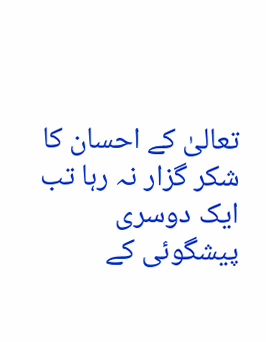تعالیٰ کے احسان کا شکر گزار نہ رہا تب ایک دوسری پیشگوئی کے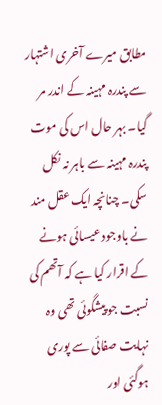مطابق میرے آخری اشتہار سے پندرہ مہینہ کے اندر مر گیا۔ بہر حال اس کی موت پندرہ مہینہ سے باہر نہ نکل سکی۔ چنانچہ ایک عقل مند نے باوجود عیسائی ہونے کے اقرار کیا ہے کہ آتھم کی نسبت جو پیشگوئی تھی وہ نہایت صفائی سے پوری ہوگئی اور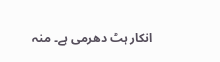انکار ہٹ دھرمی ہے۔ منہ